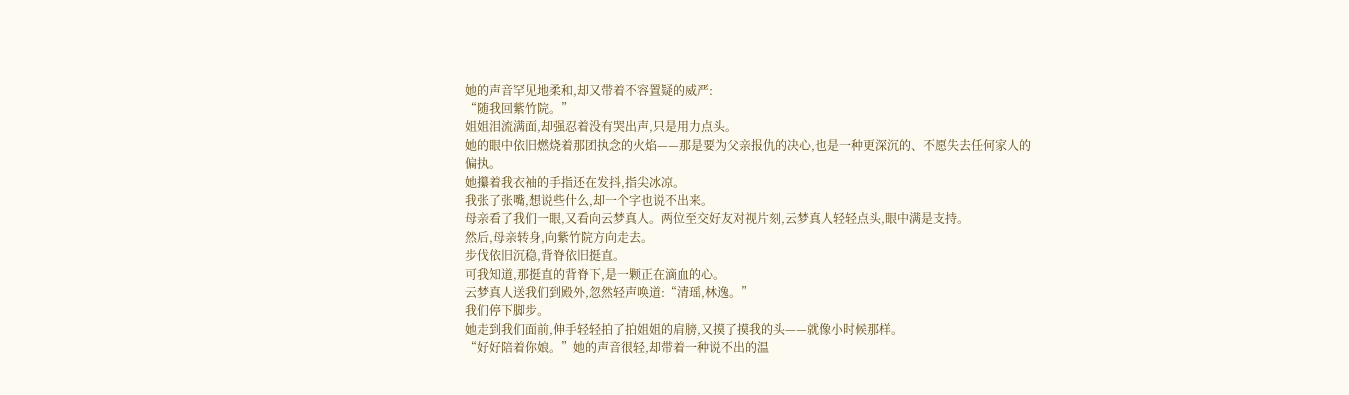她的声音罕见地柔和,却又带着不容置疑的威严:
“随我回紫竹院。”
姐姐泪流满面,却强忍着没有哭出声,只是用力点头。
她的眼中依旧燃烧着那团执念的火焰——那是要为父亲报仇的决心,也是一种更深沉的、不愿失去任何家人的偏执。
她攥着我衣袖的手指还在发抖,指尖冰凉。
我张了张嘴,想说些什么,却一个字也说不出来。
母亲看了我们一眼,又看向云梦真人。两位至交好友对视片刻,云梦真人轻轻点头,眼中满是支持。
然后,母亲转身,向紫竹院方向走去。
步伐依旧沉稳,背脊依旧挺直。
可我知道,那挺直的背脊下,是一颗正在滴血的心。
云梦真人送我们到殿外,忽然轻声唤道:“清瑶,林逸。”
我们停下脚步。
她走到我们面前,伸手轻轻拍了拍姐姐的肩膀,又摸了摸我的头——就像小时候那样。
“好好陪着你娘。”她的声音很轻,却带着一种说不出的温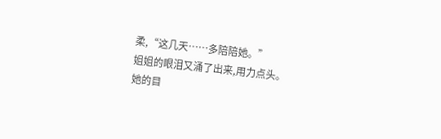柔,“这几天……多陪陪她。”
姐姐的眼泪又涌了出来,用力点头。
她的目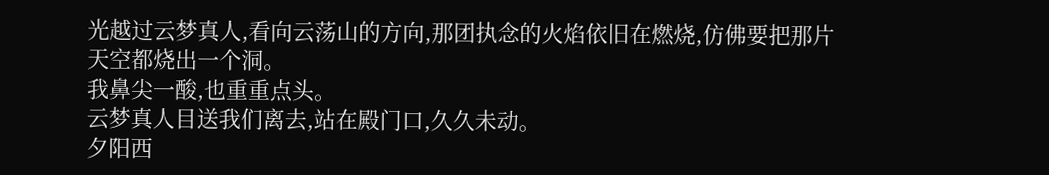光越过云梦真人,看向云荡山的方向,那团执念的火焰依旧在燃烧,仿佛要把那片天空都烧出一个洞。
我鼻尖一酸,也重重点头。
云梦真人目送我们离去,站在殿门口,久久未动。
夕阳西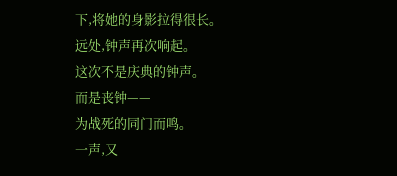下,将她的身影拉得很长。
远处,钟声再次响起。
这次不是庆典的钟声。
而是丧钟——
为战死的同门而鸣。
一声,又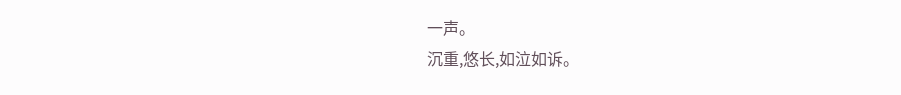一声。
沉重,悠长,如泣如诉。